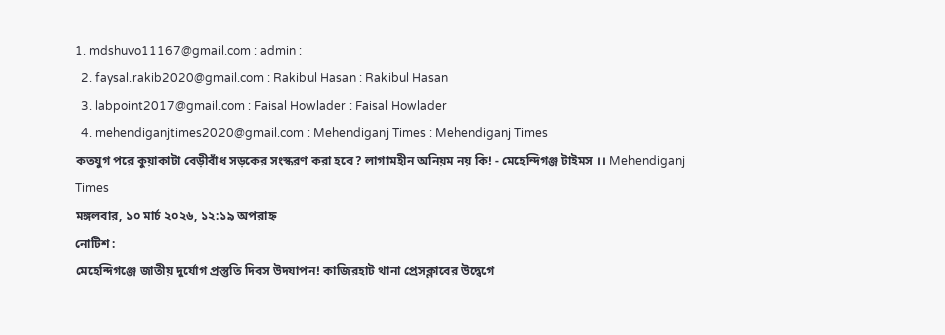1. mdshuvo11167@gmail.com : admin :
  2. faysal.rakib2020@gmail.com : Rakibul Hasan : Rakibul Hasan
  3. labpoint2017@gmail.com : Faisal Howlader : Faisal Howlader
  4. mehendiganjtimes2020@gmail.com : Mehendiganj Times : Mehendiganj Times
কতযুগ পরে কুয়াকাটা বেড়ীবাঁধ সড়কের সংস্করণ করা হবে? লাগামহীন অনিয়ম নয় কি! - মেহেন্দিগঞ্জ টাইমস ।। Mehendiganj Times
মঙ্গলবার, ১০ মার্চ ২০২৬, ১২:১৯ অপরাহ্ন
নোটিশ :
মেহেন্দিগঞ্জে জাতীয় দুর্যোগ প্রস্তুতি দিবস উদযাপন! কাজিরহাট থানা প্রেসক্লাবের উদ্বেগে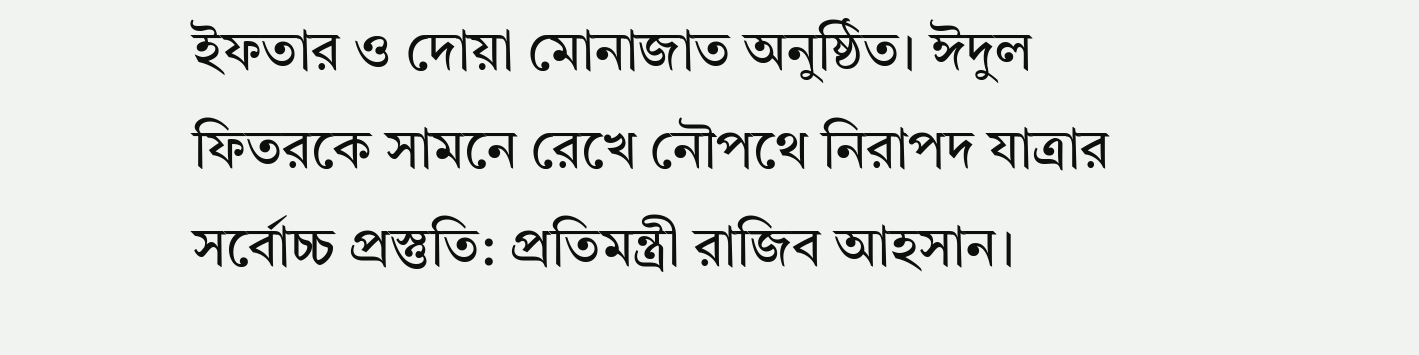ইফতার ও দোয়া মোনাজাত অনুষ্ঠিত। ঈদুল ফিতরকে সামনে রেখে নৌপথে নিরাপদ যাত্রার সর্বোচ্চ প্রস্তুতি: প্রতিমন্ত্রী রাজিব আহসান।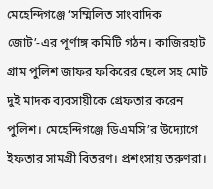মেহেন্দিগঞ্জে ‘সম্মিলিত সাংবাদিক জোট’-এর পূর্ণাঙ্গ কমিটি গঠন। কাজিরহাট গ্রাম পুলিশ জাফর ফকিরের ছেলে সহ মোট দুই মাদক ব্যবসায়ীকে গ্রেফতার করেন পুলিশ। মেহেন্দিগঞ্জে ডিএমসি’র উদ্যোগে ইফতার সামগ্রী বিতরণ। প্রশংসায় তরুণরা।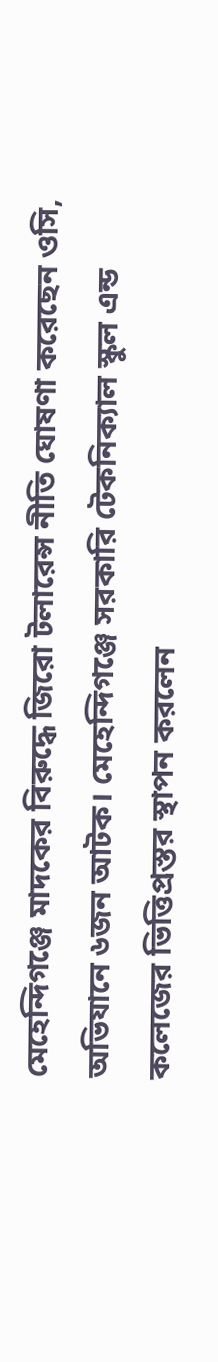মেহেন্দিগঞ্জে মাদকের বিরুদ্ধে জিরো টলারেন্স নীতি ঘোষণা করেছেন ওসি, অভিযানে ৬জন আটক। মেহেন্দিগঞ্জে সরকারি টেকনিক্যাল স্কুল এন্ড কলেজের ভিত্তিপ্রস্তর স্থাপন করলেন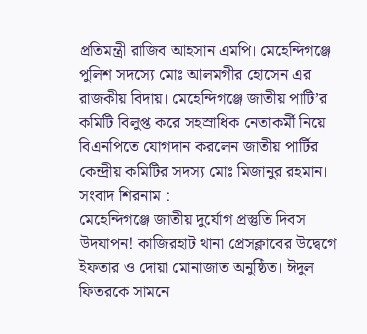প্রতিমন্ত্রী রাজিব আহসান এমপি। মেহেন্দিগঞ্জে পুলিশ সদস্যে মোঃ আলমগীর হোসেন এর রাজকীয় বিদায়। মেহেন্দিগঞ্জে জাতীয় পাটি’র কমিটি বিলুপ্ত করে সহস্রাধিক নেতাকর্মী নিয়ে বিএনপিতে যোগদান করলেন জাতীয় পার্টির কেন্দ্রীয় কমিটির সদস্য মোঃ মিজানুর রহমান।
সংবাদ শিরনাম :
মেহেন্দিগঞ্জে জাতীয় দুর্যোগ প্রস্তুতি দিবস উদযাপন! কাজিরহাট থানা প্রেসক্লাবের উদ্বেগে ইফতার ও দোয়া মোনাজাত অনুষ্ঠিত। ঈদুল ফিতরকে সামনে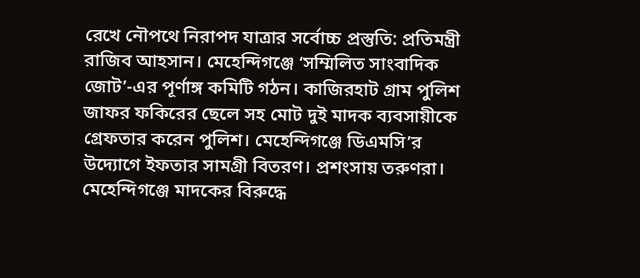রেখে নৌপথে নিরাপদ যাত্রার সর্বোচ্চ প্রস্তুতি: প্রতিমন্ত্রী রাজিব আহসান। মেহেন্দিগঞ্জে ‘সম্মিলিত সাংবাদিক জোট’-এর পূর্ণাঙ্গ কমিটি গঠন। কাজিরহাট গ্রাম পুলিশ জাফর ফকিরের ছেলে সহ মোট দুই মাদক ব্যবসায়ীকে গ্রেফতার করেন পুলিশ। মেহেন্দিগঞ্জে ডিএমসি’র উদ্যোগে ইফতার সামগ্রী বিতরণ। প্রশংসায় তরুণরা। মেহেন্দিগঞ্জে মাদকের বিরুদ্ধে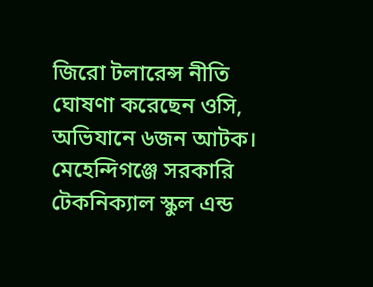জিরো টলারেন্স নীতি ঘোষণা করেছেন ওসি, অভিযানে ৬জন আটক। মেহেন্দিগঞ্জে সরকারি টেকনিক্যাল স্কুল এন্ড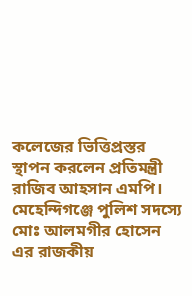কলেজের ভিত্তিপ্রস্তর স্থাপন করলেন প্রতিমন্ত্রী রাজিব আহসান এমপি। মেহেন্দিগঞ্জে পুলিশ সদস্যে মোঃ আলমগীর হোসেন এর রাজকীয়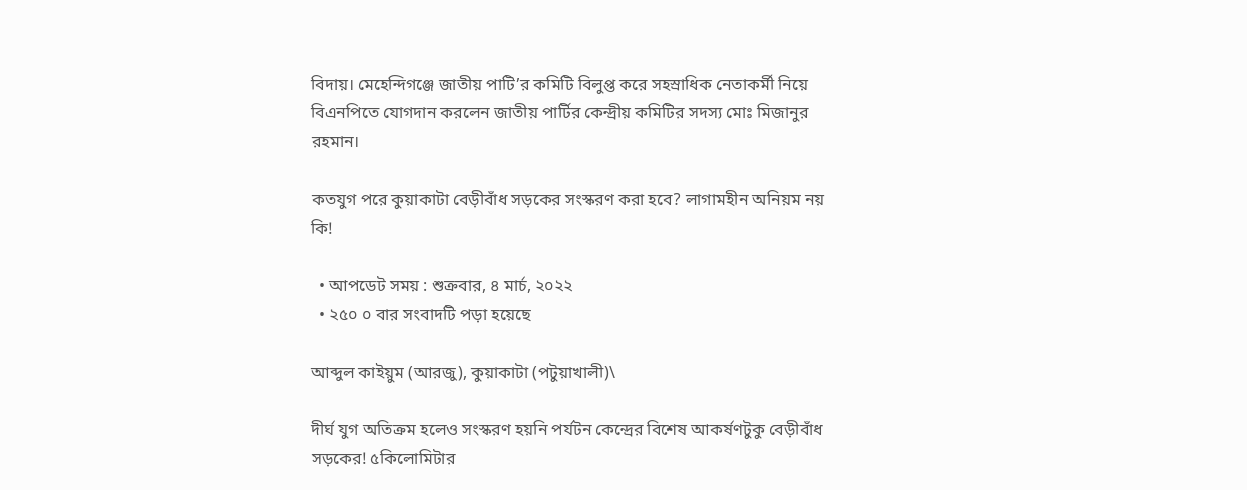বিদায়। মেহেন্দিগঞ্জে জাতীয় পাটি’র কমিটি বিলুপ্ত করে সহস্রাধিক নেতাকর্মী নিয়ে বিএনপিতে যোগদান করলেন জাতীয় পার্টির কেন্দ্রীয় কমিটির সদস্য মোঃ মিজানুর রহমান।

কতযুগ পরে কুয়াকাটা বেড়ীবাঁধ সড়কের সংস্করণ করা হবে? লাগামহীন অনিয়ম নয় কি!

  • আপডেট সময় : শুক্রবার, ৪ মার্চ, ২০২২
  • ২৫০ ০ বার সংবাদটি পড়া হয়েছে

আব্দুল কাইয়ুম (আরজু), কুয়াকাটা (পটুয়াখালী)\

দীর্ঘ যুগ অতিক্রম হলেও সংস্করণ হয়নি পর্যটন কেন্দ্রের বিশেষ আকর্ষণটুকু বেড়ীবাঁধ সড়কের! ৫কিলোমিটার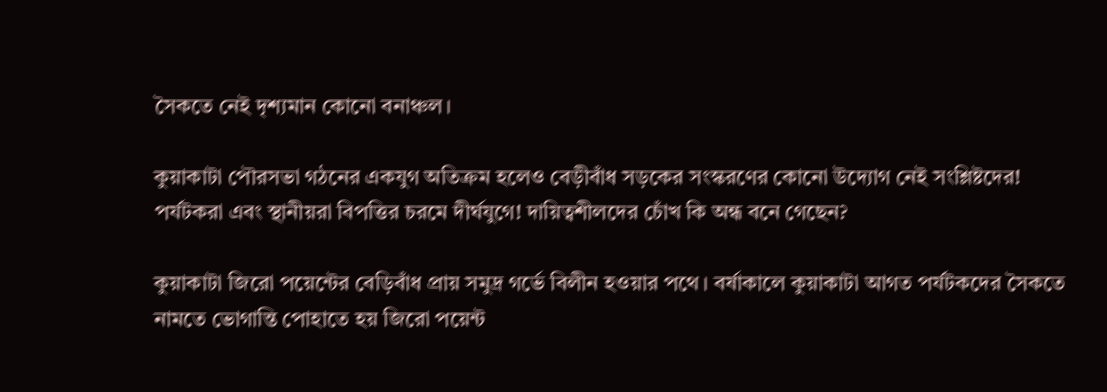সৈকতে নেই দৃশ্যমান কোনো বনাঞ্চল।

কুয়াকাটা পৌরসভা গঠনের একযুগ অতিক্রম হলেও বেড়ীবাঁধ সড়কের সংস্করণের কোনো উদ্যোগ নেই সংশ্লিষ্টদের! পর্যটকরা এবং স্থানীয়রা বিপত্তির চরমে দীর্ঘযুগে! দায়িত্বশীলদের চোঁখ কি অন্ধ বনে গেছেন?

কুয়াকাটা জিরো পয়েন্টের বেড়িবাঁধ প্রায় সমুদ্র গর্ভে বিলীন হওয়ার পথে। বর্ষাকালে কুয়াকাটা আগত পর্যটকদের সৈকতে নামতে ভোগান্তি পোহাতে হয় জিরো পয়েন্ট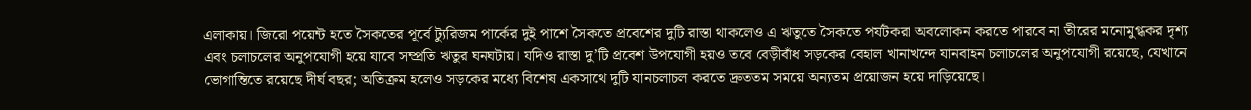এলাকায়। জিরো পয়েন্ট হতে সৈকতের পূর্বে ট্যুরিজম পার্কের দুই পাশে সৈকতে প্রবেশের দুটি রাস্তা থাকলেও এ ঋতুতে সৈকতে পর্যটকরা অবলোকন করতে পারবে না তীরের মনোমুগ্ধকর দৃশ্য এবং চলাচলের অনুপযোগী হয়ে যাবে সম্প্রতি ঋতুর ঘনঘটায়। যদিও রাস্তা দু’টি প্রবেশ উপযোগী হয়ও তবে বেড়ীবাঁধ সড়কের বেহাল খানাখন্দে যানবাহন চলাচলের অনুপযোগী রয়েছে, যেখানে ভোগান্তিতে রয়েছে দীর্ঘ বছর; অতিক্রম হলেও সড়কের মধ্যে বিশেষ একসাথে দুটি যানচলাচল করতে দ্রুততম সময়ে অন্যতম প্রয়োজন হয়ে দাড়িয়েছে।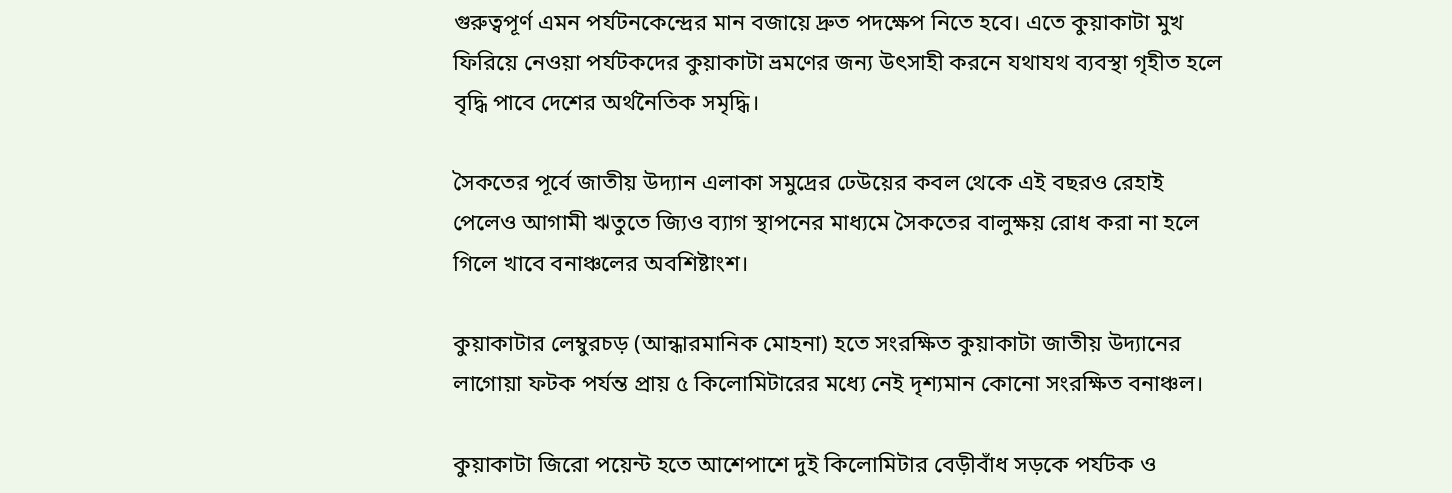গুরুত্বপূর্ণ এমন পর্যটনকেন্দ্রের মান বজায়ে দ্রুত পদক্ষেপ নিতে হবে। এতে কুয়াকাটা মুখ ফিরিয়ে নেওয়া পর্যটকদের কুয়াকাটা ভ্রমণের জন্য উৎসাহী করনে যথাযথ ব্যবস্থা গৃহীত হলে বৃদ্ধি পাবে দেশের অর্থনৈতিক সমৃদ্ধি।

সৈকতের পূর্বে জাতীয় উদ্যান এলাকা সমুদ্রের ঢেউয়ের কবল থেকে এই বছরও রেহাই পেলেও আগামী ঋতুতে জ্যিও ব্যাগ স্থাপনের মাধ্যমে সৈকতের বালুক্ষয় রোধ করা না হলে গিলে খাবে বনাঞ্চলের অবশিষ্টাংশ।

কুয়াকাটার লেম্বুরচড় (আন্ধারমানিক মোহনা) হতে সংরক্ষিত কুয়াকাটা জাতীয় উদ্যানের লাগোয়া ফটক পর্যন্ত প্রায় ৫ কিলোমিটারের মধ্যে নেই দৃশ্যমান কোনো সংরক্ষিত বনাঞ্চল।

কুয়াকাটা জিরো পয়েন্ট হতে আশেপাশে দুই কিলোমিটার বেড়ীবাঁধ সড়কে পর্যটক ও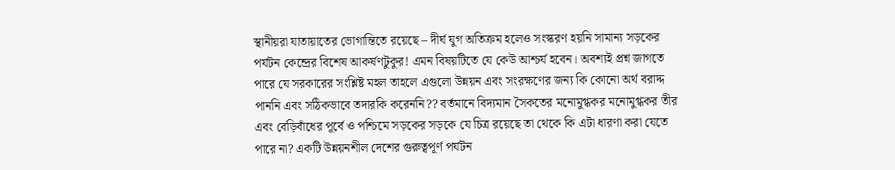স্থানীয়রা যাতায়াতের ভোগান্তিতে রয়েছে – দীর্ঘ যুগ অতিক্রম হলেও সংস্করণ হয়নি সামান্য সড়কের পর্যটন কেন্দ্রের বিশেষ আকর্ষণটুকুর! এমন বিষয়টিতে যে কেউ আশ্চর্য হবেন। অবশ্যই প্রশ্ন জাগতে পারে যে সরকারের সংশ্লিষ্ট মহল তাহলে এগুলো উন্নয়ন এবং সংরক্ষণের জন্য কি কোনো অর্থ বরাদ্দ পাননি এবং সঠিকভাবে তদারকি করেননি?? বর্তমানে বিদ্যমান সৈকতের মনোমুগ্ধকর মনোমুগ্ধকর তীর এবং বেড়িবাঁধের পূর্বে ও পশ্চিমে সড়কের সড়কে যে চিত্র রয়েছে তা থেকে কি এটা ধারণা করা যেতে পারে না? একটি উন্নয়নশীল দেশের গুরুত্বপূর্ণ পর্যটন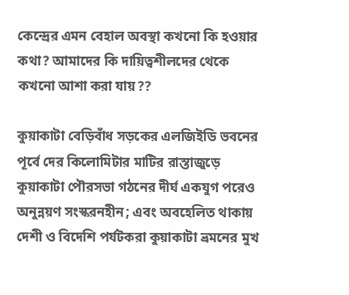কেন্দ্রের এমন বেহাল অবস্থা কখনো কি হওয়ার কথা? আমাদের কি দায়িত্বশীলদের থেকে কখনো আশা করা যায়??

কুয়াকাটা বেড়িবাঁধ সড়কের এলজিইডি ভবনের পূর্বে দের কিলোমিটার মাটির রাস্তাজুড়ে কুয়াকাটা পৌরসভা গঠনের দীর্ঘ একযুগ পরেও অনুন্নয়ণ সংস্করনহীন; এবং অবহেলিত থাকায় দেশী ও বিদেশি পর্যটকরা কুয়াকাটা ভ্রমনের মুখ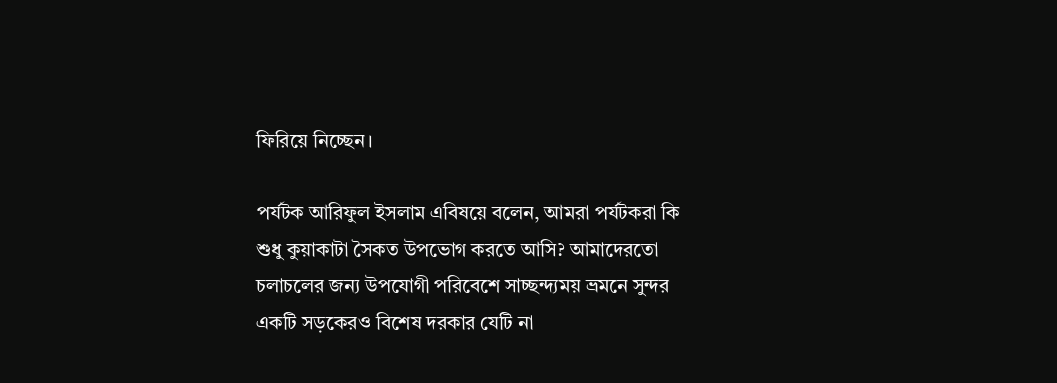ফিরিয়ে নিচ্ছেন।

পর্যটক আরিফুল ইসলাম এবিষয়ে বলেন, আমরা পর্যটকরা কি শুধু কুয়াকাটা সৈকত উপভোগ করতে আসি? আমাদেরতো চলাচলের জন্য উপযোগী পরিবেশে সাচ্ছন্দ্যময় ভ্রমনে সুন্দর একটি সড়কেরও বিশেষ দরকার যেটি না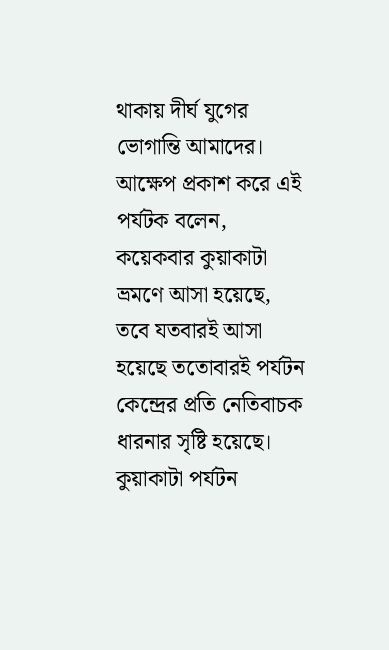থাকায় দীর্ঘ যুগের ভোগান্তি আমাদের। আক্ষেপ প্রকাশ করে এই পর্যটক বলেন, কয়েকবার কুয়াকাটা ভ্রমণে আসা হয়েছে, তবে যতবারই আসা হয়েছে ততোবারই পর্যটন কেন্দ্রের প্রতি নেতিবাচক ধারনার সৃষ্টি হয়েছে। কুয়াকাটা পর্যটন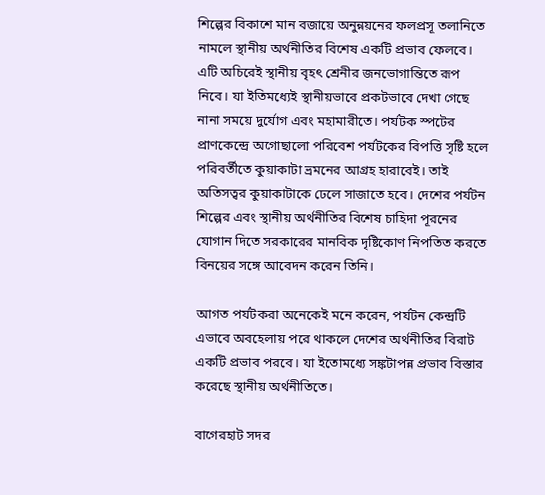শিল্পের বিকাশে মান বজায়ে অনুন্নয়নের ফলপ্রসূ তলানিতে নামলে স্থানীয় অর্থনীতির বিশেষ একটি প্রভাব ফেলবে। এটি অচিরেই স্থানীয় বৃহৎ শ্রেনীর জনভোগান্তিতে রূপ নিবে। যা ইতিমধ্যেই স্থানীয়ভাবে প্রকটভাবে দেখা গেছে নানা সময়ে দুর্যোগ এবং মহামারীতে। পর্যটক স্পটের প্রাণকেন্দ্রে অগোছালো পরিবেশ পর্যটকের বিপত্তি সৃষ্টি হলে পরিবর্তীতে কুয়াকাটা ভ্রমনের আগ্রহ হারাবেই। তাই অতিসত্বর কুয়াকাটাকে ঢেলে সাজাতে হবে। দেশের পর্যটন শিল্পের এবং স্থানীয় অর্থনীতির বিশেষ চাহিদা পূরনের যোগান দিতে সরকারের মানবিক দৃষ্টিকোণ নিপতিত করতে বিনয়ের সঙ্গে আবেদন করেন তিনি।

আগত পর্যটকরা অনেকেই মনে করেন, পর্যটন কেন্দ্রটি এভাবে অবহেলায় পরে থাকলে দেশের অর্থনীতির বিরাট একটি প্রভাব পরবে। যা ইতোমধ্যে সঙ্কটাপন্ন প্রভাব বিস্তার করেছে স্থানীয় অর্থনীতিতে।

বাগেরহাট সদর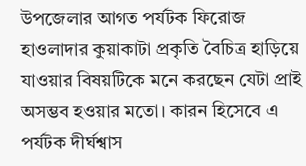উপজেলার আগত পর্যটক ফিরোজ হাওলাদার কুয়াকাটা প্রকৃতি বৈচিত্র হাড়িয়ে যাওয়ার বিষয়টিকে মনে করছেন যেটা প্রাই অসম্ভব হওয়ার মতো। কারন হিসেবে এ পর্যটক দীর্ঘশ্বাস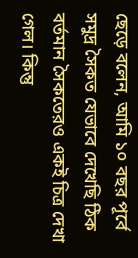ছেড়ে বলেন, আমি ১০ বছর পূর্বে সমুদ্র সৈকত যেভাবে দেখেছি ঠিক বর্তমান সৈকতেরও একই চিত্র দেখা গেল। কিন্তু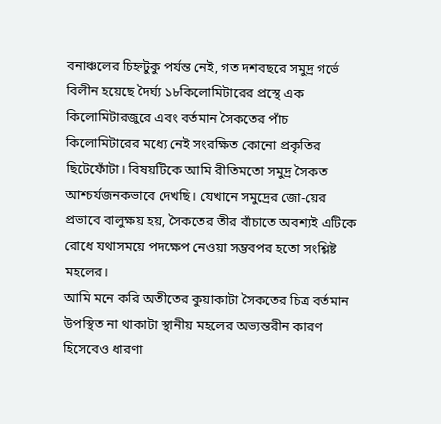বনাঞ্চলের চিহ্নটুকু পর্যন্ত নেই, গত দশবছরে সমুদ্র গর্ভে বিলীন হয়েছে দৈর্ঘ্য ১৮কিলোমিটারের প্রস্থে এক কিলোমিটারজুরে এবং বর্তমান সৈকতের পাঁচ কিলোমিটারের মধ্যে নেই সংরক্ষিত কোনো প্রকৃতির ছিটেফোঁটা। বিষয়টিকে আমি রীতিমতো সমুদ্র সৈকত আশ্চর্যজনকভাবে দেখছি। যেখানে সমুদ্রের জো-য়ের প্রভাবে বালুক্ষয় হয়, সৈকতের তীর বাঁচাতে অবশ্যই এটিকে রোধে যথাসময়ে পদক্ষেপ নেওয়া সম্ভবপর হতো সংশ্লিষ্ট মহলের।
আমি মনে করি অতীতের কুয়াকাটা সৈকতের চিত্র বর্তমান উপস্থিত না থাকাটা স্থানীয় মহলের অভ্যন্তরীন কারণ হিসেবেও ধারণা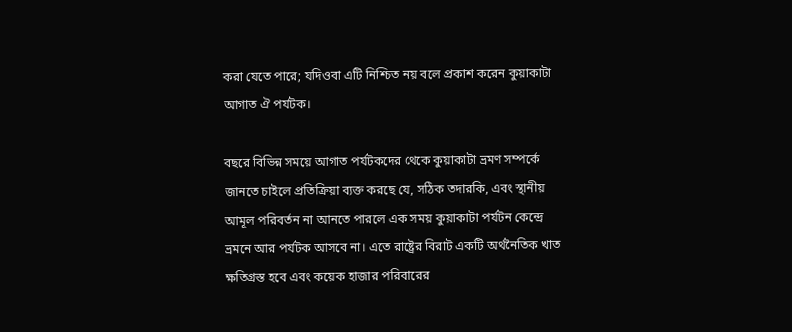করা যেতে পারে; যদিওবা এটি নিশ্চিত নয় বলে প্রকাশ করেন কুয়াকাটা আগাত ঐ পর্যটক।

বছরে বিভিন্ন সময়ে আগাত পর্যটকদের থেকে কুয়াকাটা ভ্রমণ সম্পর্কে জানতে চাইলে প্রতিক্রিয়া ব্যক্ত করছে যে, সঠিক তদারকি, এবং স্থানীয় আমূল পরিবর্তন না আনতে পারলে এক সময় কুয়াকাটা পর্যটন কেন্দ্রে ভ্রমনে আর পর্যটক আসবে না। এতে রাষ্ট্রের বিরাট একটি অর্থনৈতিক খাত ক্ষতিগ্রস্ত হবে এবং কয়েক হাজার পরিবারের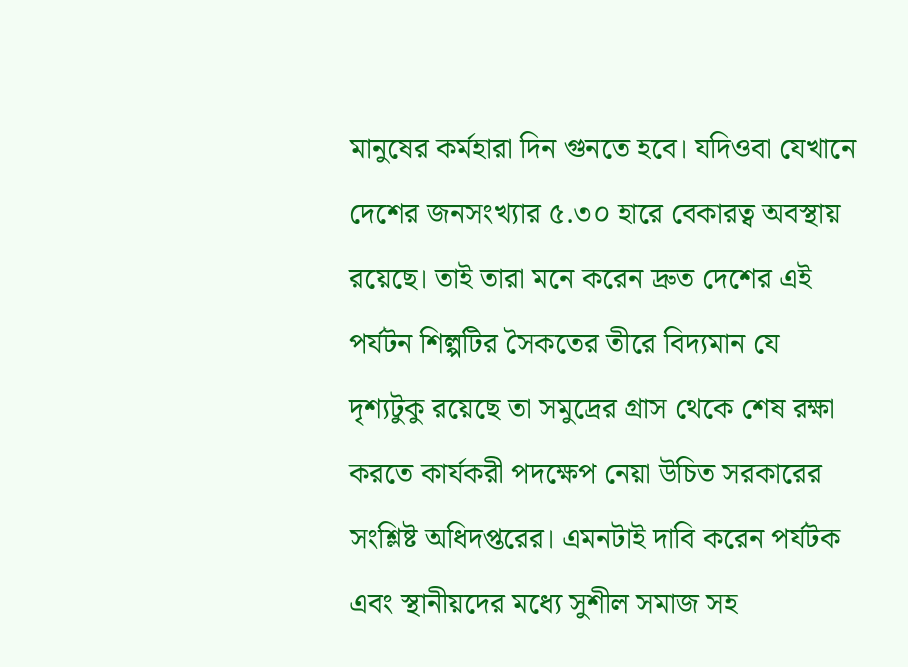মানুষের কর্মহারা দিন গুনতে হবে। যদিওবা যেখানে দেশের জনসংখ্যার ৫.৩০ হারে বেকারত্ব অবস্থায় রয়েছে। তাই তারা মনে করেন দ্রুত দেশের এই পর্যটন শিল্পটির সৈকতের তীরে বিদ্যমান যে দৃশ্যটুকু রয়েছে তা সমুদ্রের গ্রাস থেকে শেষ রক্ষা করতে কার্যকরী পদক্ষেপ নেয়া উচিত সরকারের সংশ্লিষ্ট অধিদপ্তরের। এমনটাই দাবি করেন পর্যটক এবং স্থানীয়দের মধ্যে সুশীল সমাজ সহ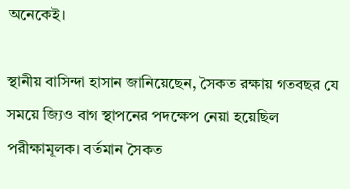অনেকেই।

স্থানীয় বাসিন্দা হাসান জানিয়েছেন, সৈকত রক্ষায় গতবছর যে সময়ে জ্যিও বাগ স্থাপনের পদক্ষেপ নেয়া হয়েছিল পরীক্ষামূলক। বর্তমান সৈকত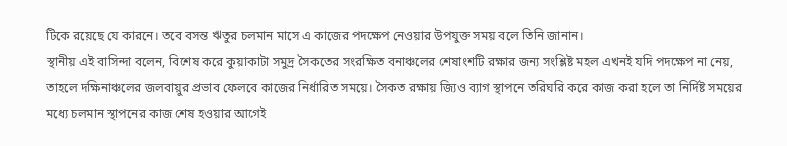টিকে রয়েছে যে কারনে। তবে বসন্ত ঋতুর চলমান মাসে এ কাজের পদক্ষেপ নেওয়ার উপযুক্ত সময় বলে তিনি জানান।
স্থানীয় এই বাসিন্দা বলেন, বিশেষ করে কুয়াকাটা সমুদ্র সৈকতের সংরক্ষিত বনাঞ্চলের শেষাংশটি রক্ষার জন্য সংশ্লিষ্ট মহল এখনই যদি পদক্ষেপ না নেয়, তাহলে দক্ষিনাঞ্চলের জলবায়ুর প্রভাব ফেলবে কাজের নির্ধারিত সময়ে। সৈকত রক্ষায় জ্যিও ব্যাগ স্থাপনে তরিঘরি করে কাজ করা হলে তা নির্দিষ্ট সময়ের মধ্যে চলমান স্থাপনের কাজ শেষ হওয়ার আগেই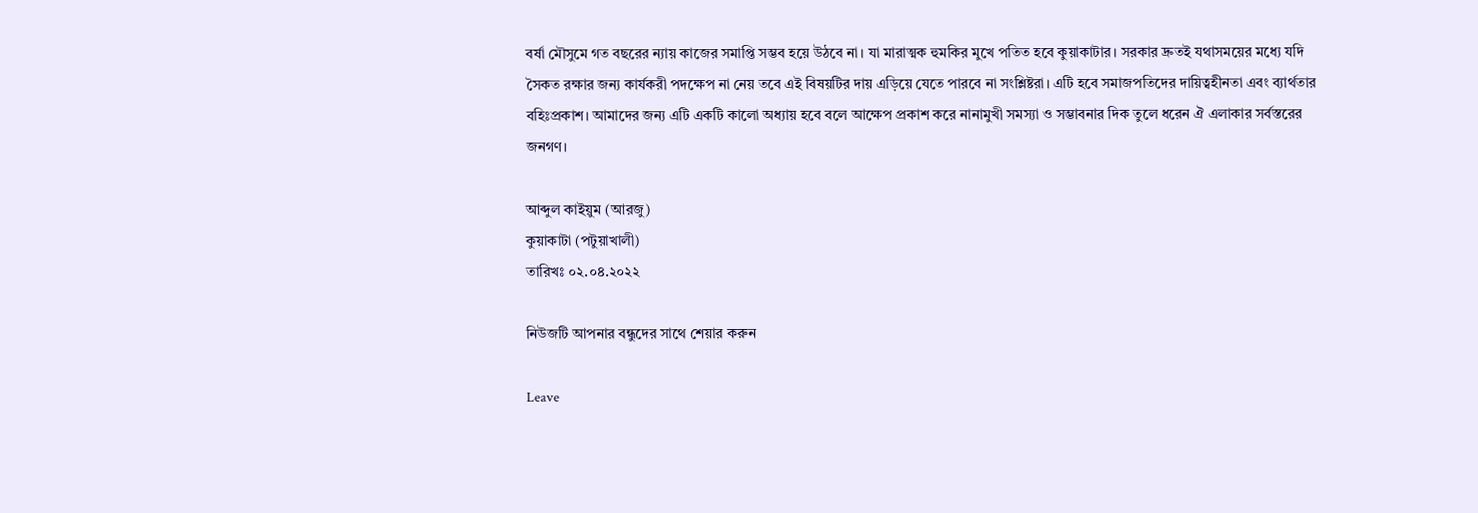বর্ষা মৌসুমে গত বছরের ন্যায় কাজের সমাপ্তি সম্ভব হয়ে উঠবে না। যা মারাত্মক হুমকির মুখে পতিত হবে কুয়াকাটার। সরকার দ্রুতই যথাসময়ের মধ্যে যদি সৈকত রক্ষার জন্য কার্যকরী পদক্ষেপ না নেয় তবে এই বিষয়টির দায় এড়িয়ে যেতে পারবে না সংশ্লিষ্টরা। এটি হবে সমাজপতিদের দায়িত্বহীনতা এবং ব্যার্থতার বহিঃপ্রকাশ। আমাদের জন্য এটি একটি কালো অধ্যায় হবে বলে আক্ষেপ প্রকাশ করে নানামুখী সমস্যা ও সম্ভাবনার দিক তুলে ধরেন ঐ এলাকার সর্বস্তরের জনগণ।

আব্দুল কাইয়ুম (আরজু)
কুয়াকাটা (পটুয়াখালী)
তারিখঃ ০২.০৪.২০২২

নিউজটি আপনার বন্ধুদের সাথে শেয়ার করুন

Leave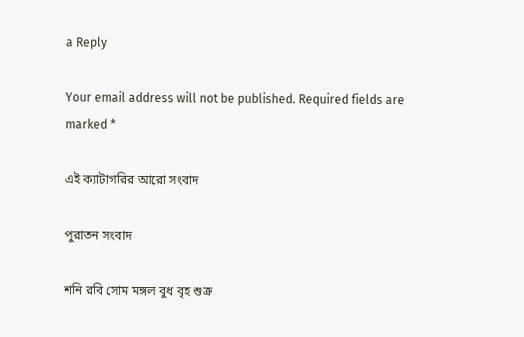a Reply

Your email address will not be published. Required fields are marked *

এই ক্যাটাগরির ‍আরো সংবাদ

পুরাতন সংবাদ

শনি রবি সোম মঙ্গল বুধ বৃহ শুক্র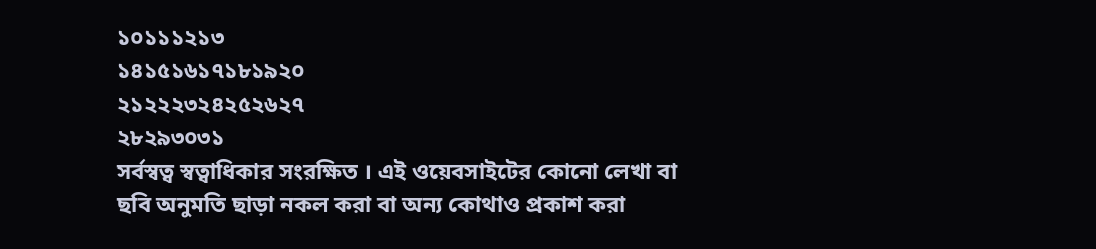১০১১১২১৩
১৪১৫১৬১৭১৮১৯২০
২১২২২৩২৪২৫২৬২৭
২৮২৯৩০৩১
সর্বস্বত্ব স্বত্বাধিকার সংরক্ষিত । এই ওয়েবসাইটের কোনো লেখা বা ছবি অনুমতি ছাড়া নকল করা বা অন্য কোথাও প্রকাশ করা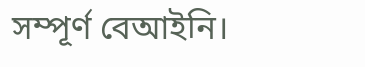সম্পূর্ণ বেআইনি।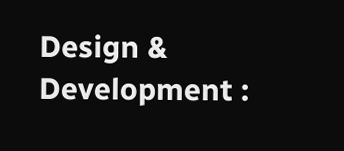Design & Development :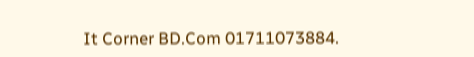It Corner BD.Com 01711073884.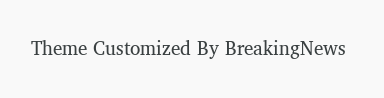Theme Customized By BreakingNews